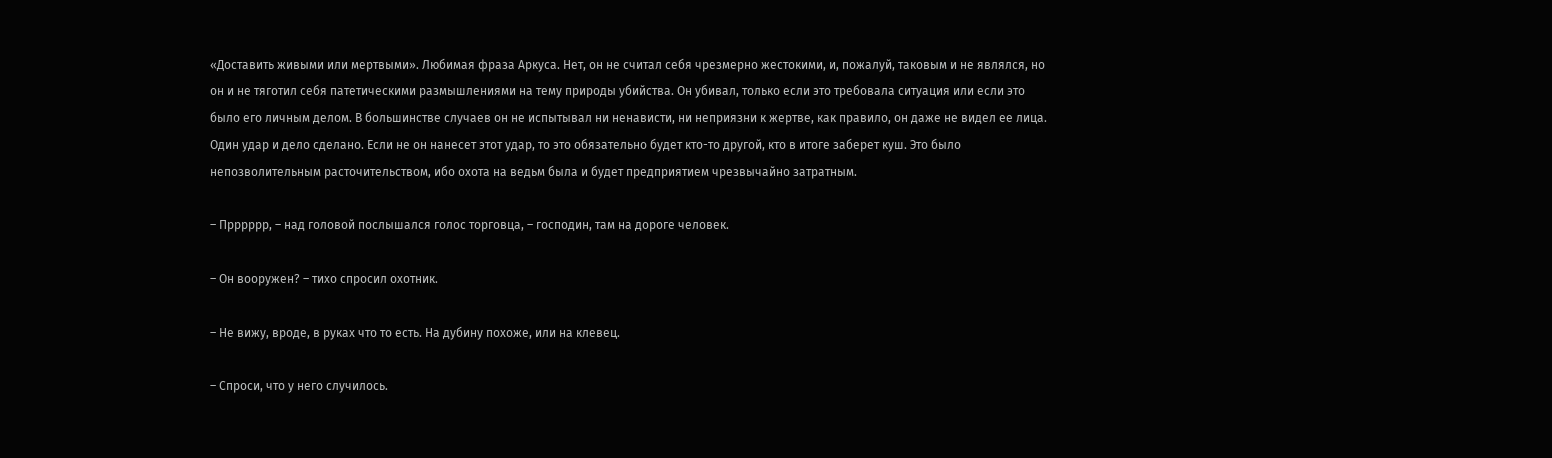«Доставить живыми или мертвыми». Любимая фраза Аркуса. Нет, он не считал себя чрезмерно жестокими, и, пожалуй, таковым и не являлся, но он и не тяготил себя патетическими размышлениями на тему природы убийства. Он убивал, только если это требовала ситуация или если это было его личным делом. В большинстве случаев он не испытывал ни ненависти, ни неприязни к жертве, как правило, он даже не видел ее лица. Один удар и дело сделано. Если не он нанесет этот удар, то это обязательно будет кто-то другой, кто в итоге заберет куш. Это было непозволительным расточительством, ибо охота на ведьм была и будет предприятием чрезвычайно затратным.

– Прррррр, – над головой послышался голос торговца, – господин, там на дороге человек.

– Он вооружен? – тихо спросил охотник.

– Не вижу, вроде, в руках что то есть. На дубину похоже, или на клевец.

– Спроси, что у него случилось.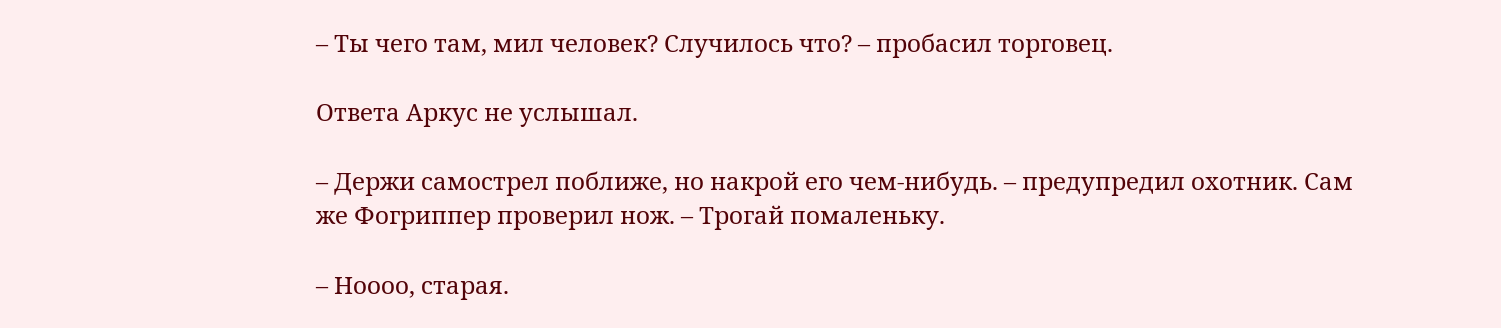– Ты чего там, мил человек? Случилось что? – пробасил торговец.

Ответа Аркус не услышал.

– Держи самострел поближе, но накрой его чем-нибудь. – предупредил охотник. Сам же Фогриппер проверил нож. – Трогай помаленьку.

– Ноооо, старая.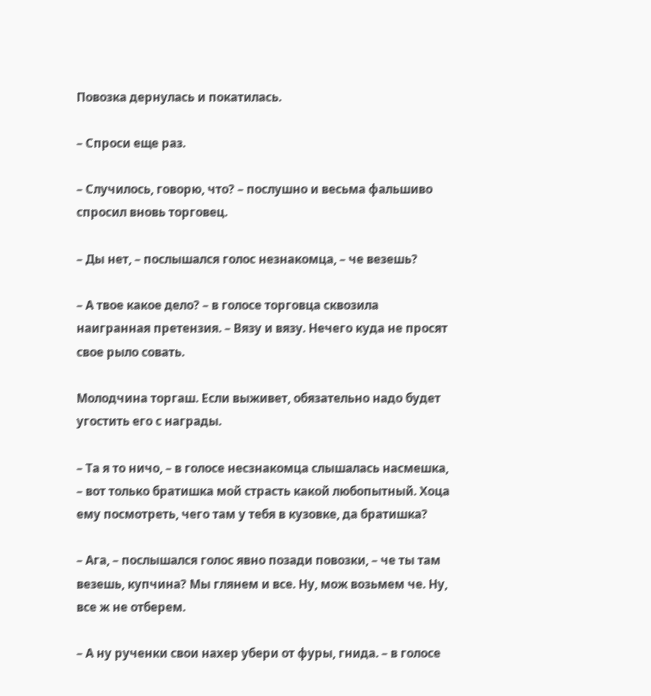Повозка дернулась и покатилась.

– Спроси еще раз.

– Случилось, говорю, что? – послушно и весьма фальшиво спросил вновь торговец.

– Ды нет, – послышался голос незнакомца, – че везешь?

– А твое какое дело? – в голосе торговца сквозила наигранная претензия. – Вязу и вязу. Нечего куда не просят свое рыло совать.

Молодчина торгаш. Если выживет, обязательно надо будет угостить его с награды.

– Та я то ничо, – в голосе несзнакомца слышалась насмешка, – вот только братишка мой страсть какой любопытный. Хоца ему посмотреть, чего там у тебя в кузовке, да братишка?

– Ага, – послышался голос явно позади повозки, – че ты там везешь, купчина? Мы глянем и все. Ну, мож возьмем че. Ну, все ж не отберем.

– А ну рученки свои нахер убери от фуры, гнида. – в голосе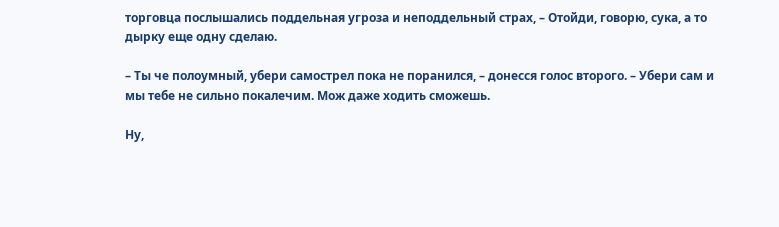торговца послышались поддельная угроза и неподдельный страх, – Отойди, говорю, сука, а то дырку еще одну сделаю.

– Ты че полоумный, убери самострел пока не поранился, – донесся голос второго. – Убери сам и мы тебе не сильно покалечим. Мож даже ходить сможешь.

Ну,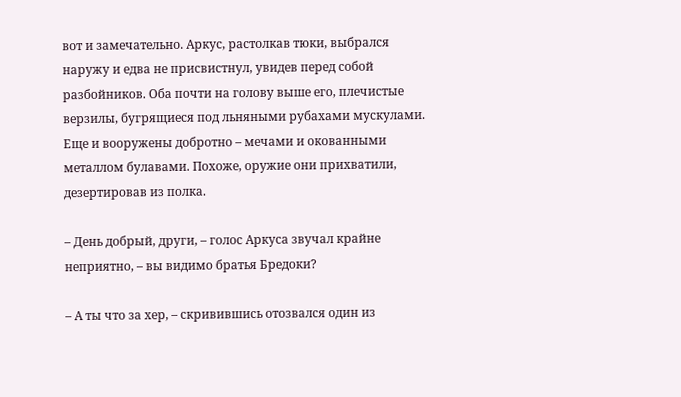вот и замечательно. Аркус, растолкав тюки, выбрался наружу и едва не присвистнул, увидев перед собой разбойников. Оба почти на голову выше его, плечистые верзилы, бугрящиеся под льняными рубахами мускулами. Еще и вооружены добротно – мечами и окованными металлом булавами. Похоже, оружие они прихватили, дезертировав из полка.

– День добрый, други, – голос Аркуса звучал крайне неприятно, – вы видимо братья Бредоки?

– А ты что за хер, – скривившись отозвался один из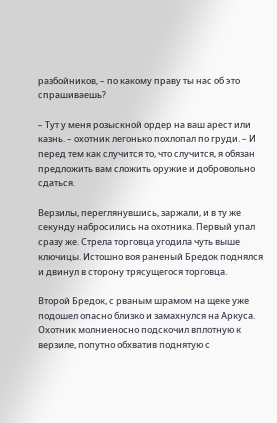разбойников, – по какому праву ты нас об это спрашиваешь?

– Тут у меня розыскной ордер на ваш арест или казнь. – охотник легонько похлопал по груди. – И перед тем как случится то, что случится, я обязан предложить вам сложить оружие и добровольно сдаться.

Верзилы, переглянувшись, заржали, и в ту же секунду набросились на охотника. Первый упал сразу же. Стрела торговца угодила чуть выше ключицы. Истошно воя раненый Бредок поднялся и двинул в сторону трясущегося торговца.

Второй Бредок, с рваным шрамом на щеке уже подошел опасно близко и замахнулся на Аркуса. Охотник молниеносно подскочил вплотную к верзиле, попутно обхватив поднятую с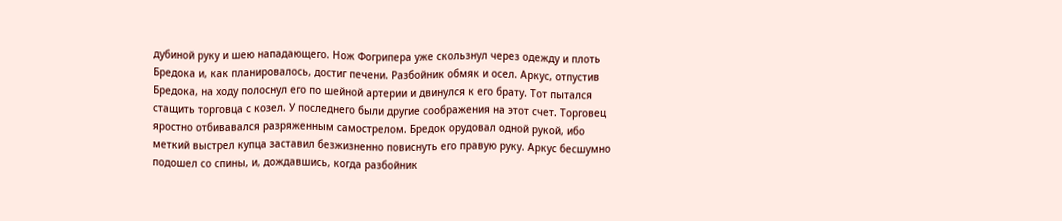дубиной руку и шею нападающего. Нож Фогрипера уже скользнул через одежду и плоть Бредока и, как планировалось, достиг печени. Разбойник обмяк и осел. Аркус, отпустив Бредока, на ходу полоснул его по шейной артерии и двинулся к его брату. Тот пытался стащить торговца с козел. У последнего были другие соображения на этот счет. Торговец яростно отбивавался разряженным самострелом. Бредок орудовал одной рукой, ибо меткий выстрел купца заставил безжизненно повиснуть его правую руку. Аркус бесшумно подошел со спины, и, дождавшись, когда разбойник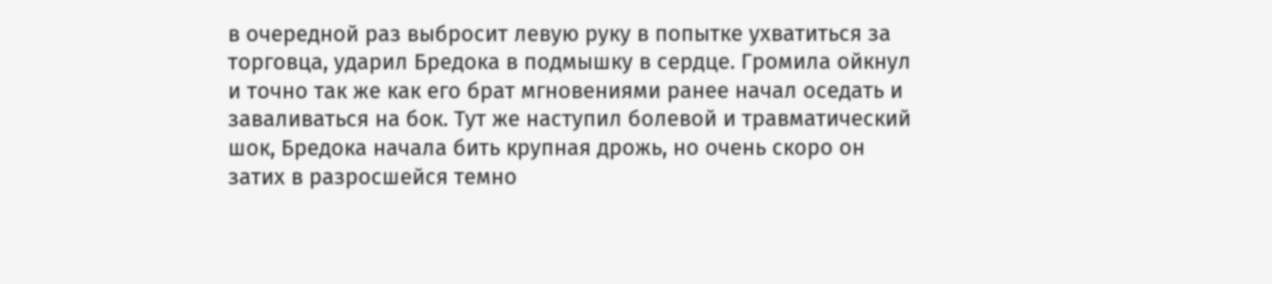в очередной раз выбросит левую руку в попытке ухватиться за торговца, ударил Бредока в подмышку в сердце. Громила ойкнул и точно так же как его брат мгновениями ранее начал оседать и заваливаться на бок. Тут же наступил болевой и травматический шок, Бредока начала бить крупная дрожь, но очень скоро он затих в разросшейся темно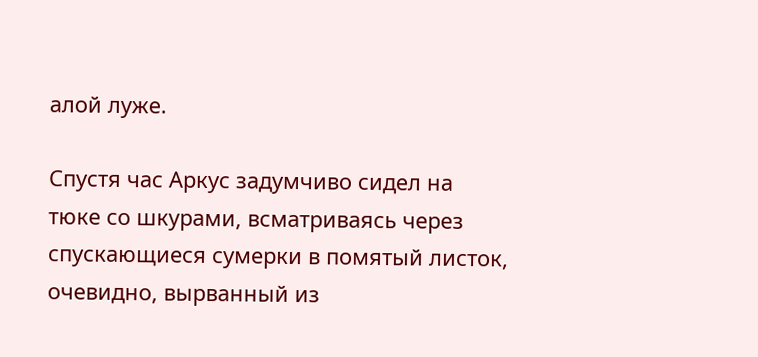алой луже.

Спустя час Аркус задумчиво сидел на тюке со шкурами, всматриваясь через спускающиеся сумерки в помятый листок, очевидно, вырванный из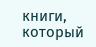книги, который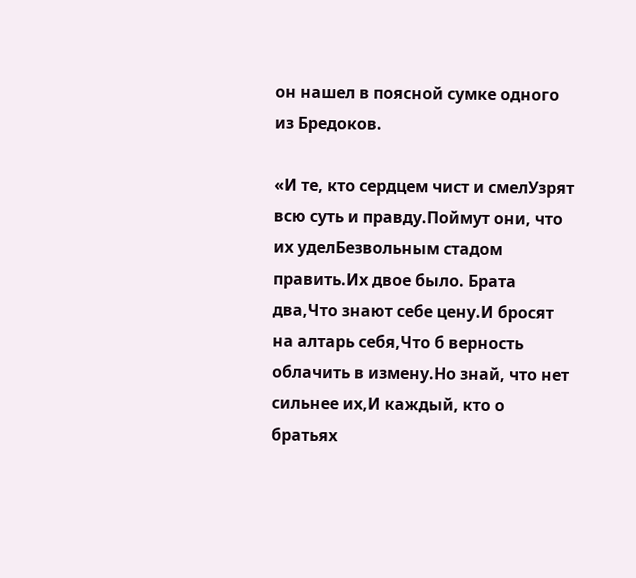он нашел в поясной сумке одного из Бредоков.

«И те, кто сердцем чист и смелУзрят всю суть и правду.Поймут они, что их уделБезвольным стадом править.Их двое было. Брата два,Что знают себе цену.И бросят на алтарь себя,Что б верность облачить в измену.Но знай, что нет сильнее их,И каждый, кто о братьях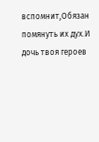вспомнит,Обязан помянуть их дух.И дочь твоя героев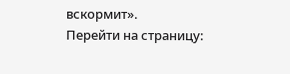вскормит».
Перейти на страницу: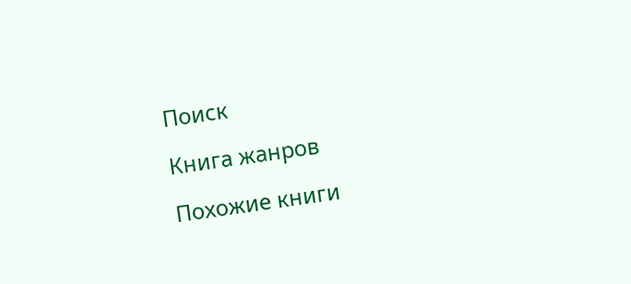Поиск

Книга жанров

Похожие книги